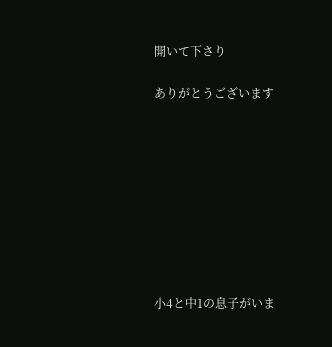開いて下さり

ありがとうございます









小4と中1の息子がいま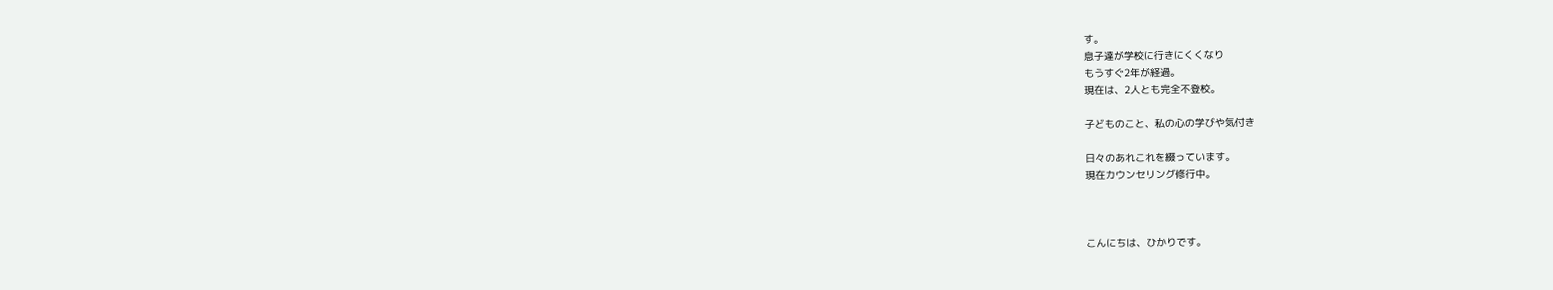す。
息子達が学校に行きにくくなり
もうすぐ2年が経過。
現在は、2人とも完全不登校。

子どものこと、私の心の学びや気付き

日々のあれこれを綴っています。
現在カウンセリング修行中。



こんにちは、ひかりです。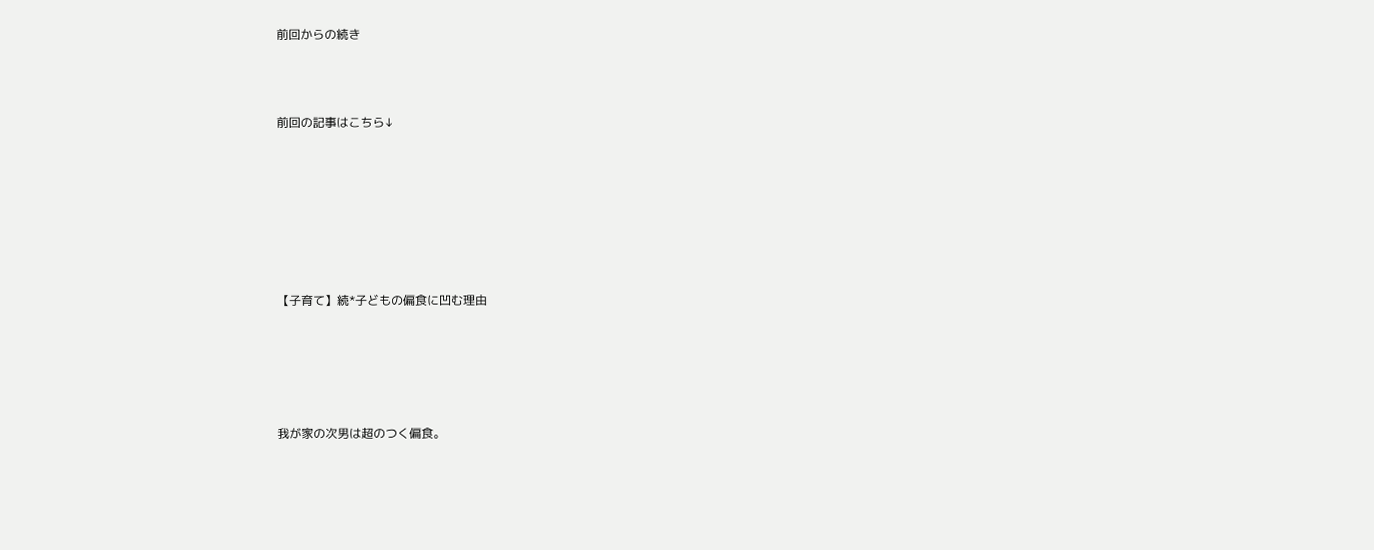前回からの続き



前回の記事はこちら↓







【子育て】続*子どもの偏食に凹む理由





我が家の次男は超のつく偏食。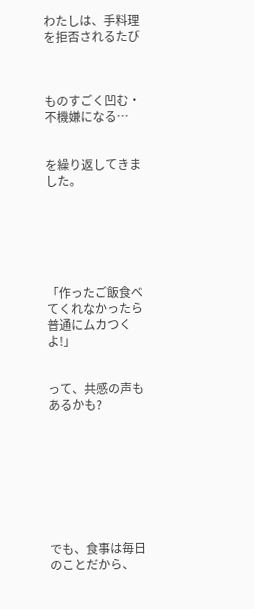わたしは、手料理を拒否されるたび



ものすごく凹む・不機嫌になる…


を繰り返してきました。






「作ったご飯食べてくれなかったら普通にムカつくよ!」


って、共感の声もあるかも?








でも、食事は毎日のことだから、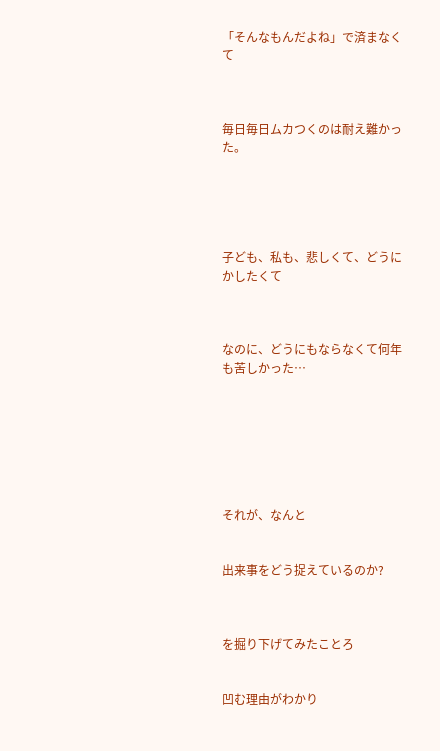「そんなもんだよね」で済まなくて



毎日毎日ムカつくのは耐え難かった。





子ども、私も、悲しくて、どうにかしたくて



なのに、どうにもならなくて何年も苦しかった…







それが、なんと


出来事をどう捉えているのか?



を掘り下げてみたことろ


凹む理由がわかり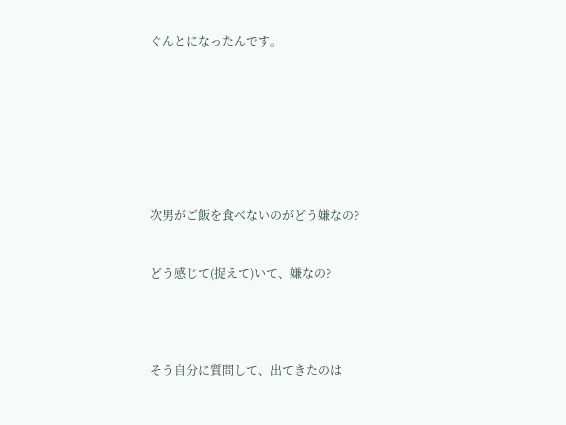ぐんとになったんです。








次男がご飯を食べないのがどう嫌なの?


どう感じて(捉えて)いて、嫌なの?




そう自分に質問して、出てきたのは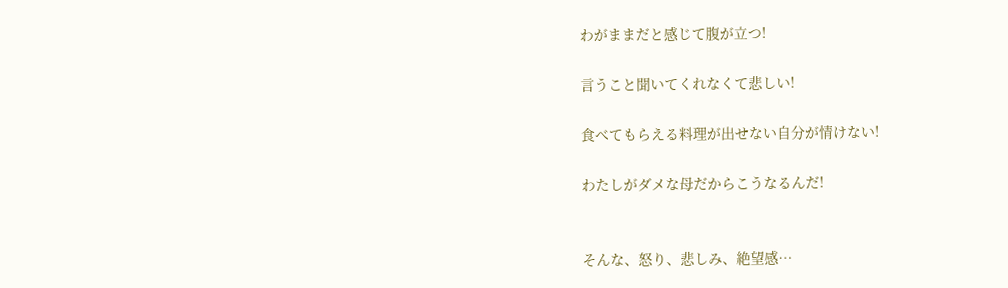わがままだと感じて腹が立つ!

言うこと聞いてくれなくて悲しい!

食べてもらえる料理が出せない自分が情けない!

わたしがダメな母だからこうなるんだ!


そんな、怒り、悲しみ、絶望感…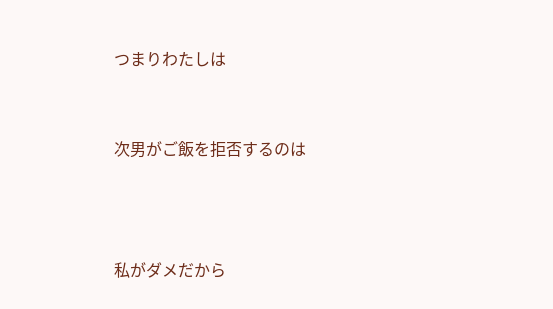つまりわたしは


次男がご飯を拒否するのは



私がダメだから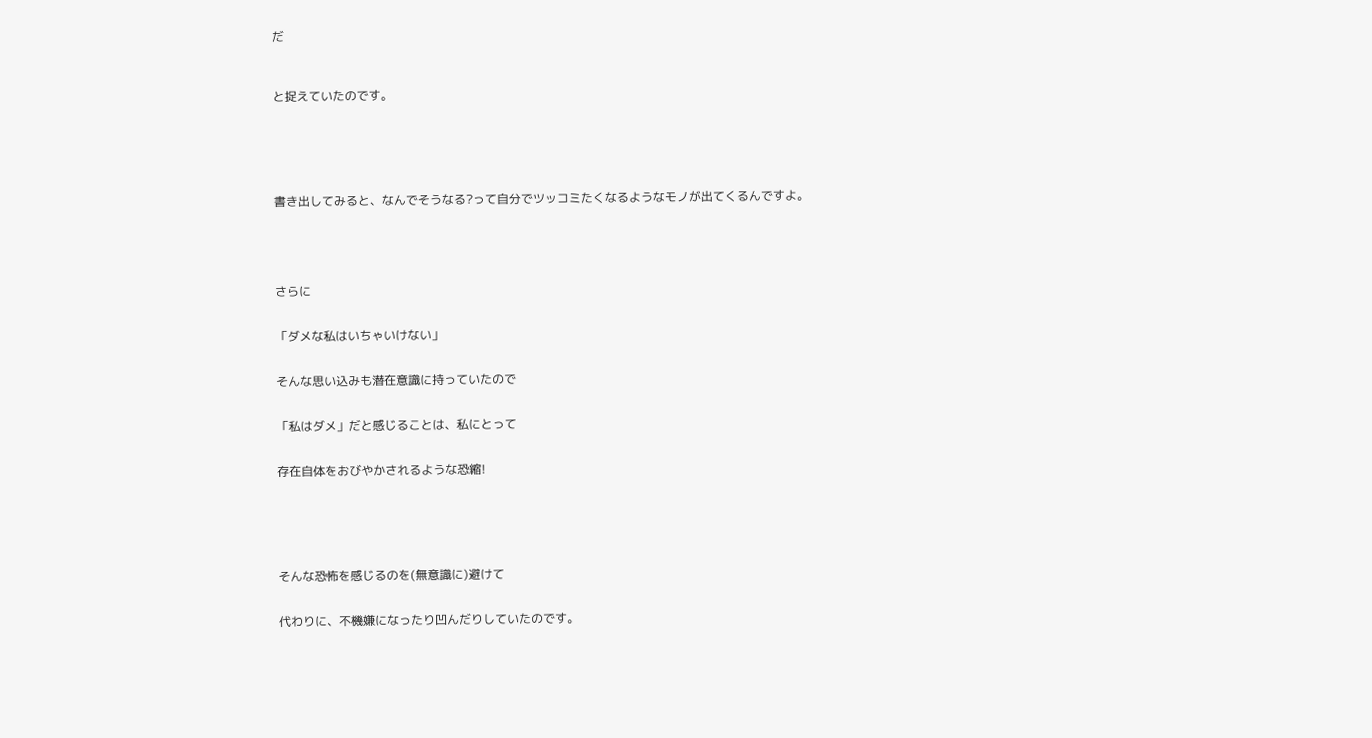だ



と捉えていたのです。






書き出してみると、なんでそうなる?って自分でツッコミたくなるようなモノが出てくるんですよ。





さらに


「ダメな私はいちゃいけない」


そんな思い込みも潜在意識に持っていたので


「私はダメ」だと感じることは、私にとって


存在自体をおびやかされるような恐縮!






そんな恐怖を感じるのを(無意識に)避けて


代わりに、不機嫌になったり凹んだりしていたのです。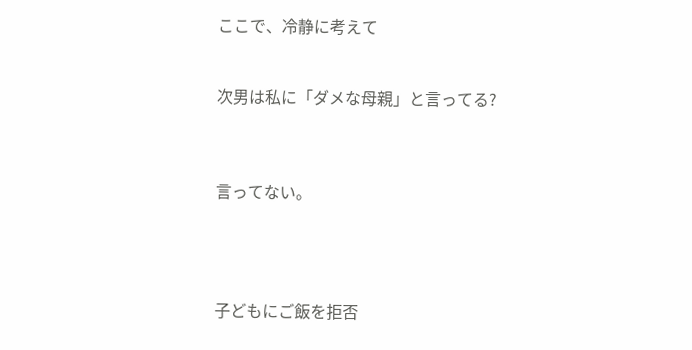ここで、冷静に考えて


次男は私に「ダメな母親」と言ってる?



言ってない。




子どもにご飯を拒否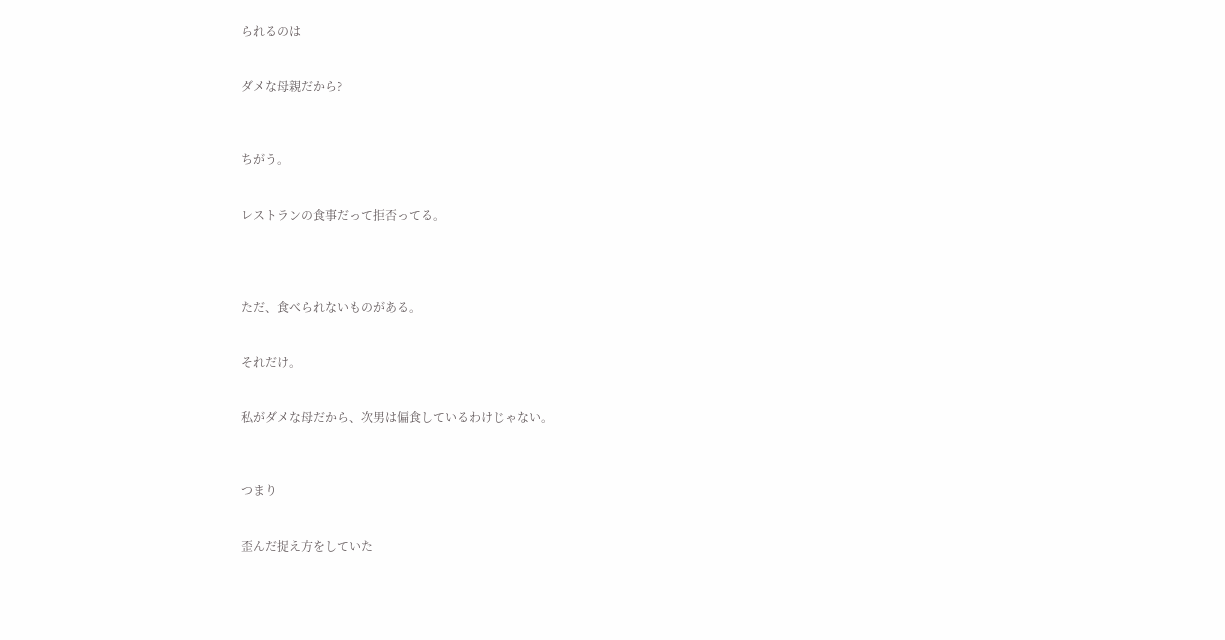られるのは


ダメな母親だから?



ちがう。


レストランの食事だって拒否ってる。




ただ、食べられないものがある。


それだけ。


私がダメな母だから、次男は偏食しているわけじゃない。



つまり


歪んだ捉え方をしていた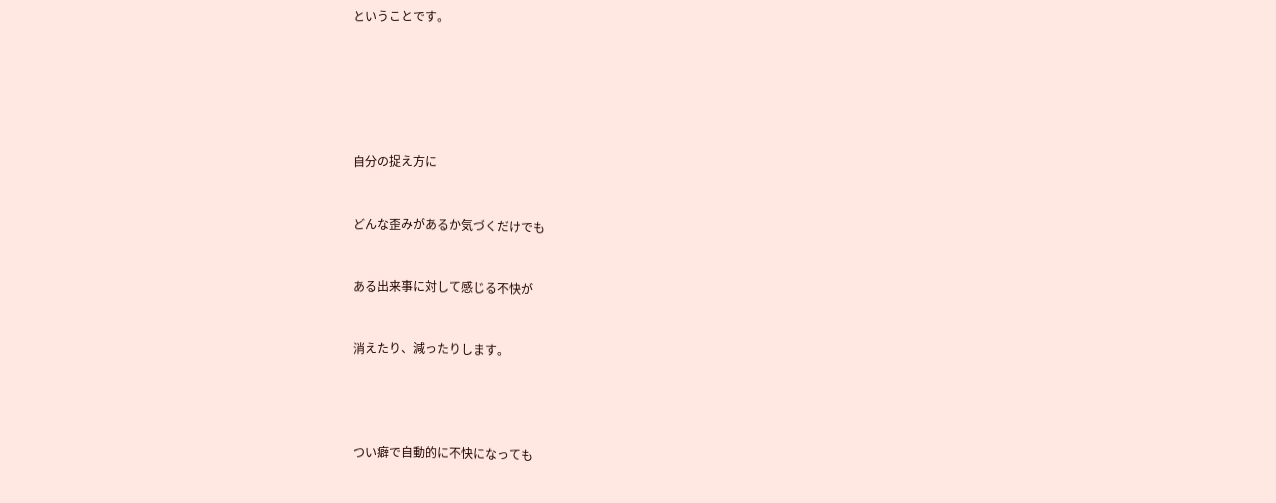ということです。






自分の捉え方に


どんな歪みがあるか気づくだけでも


ある出来事に対して感じる不快が


消えたり、減ったりします。




つい癖で自動的に不快になっても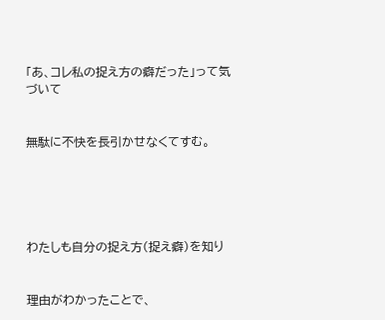「あ、コレ私の捉え方の癖だった」って気づいて


無駄に不快を長引かせなくてすむ。





わたしも自分の捉え方(捉え癖)を知り


理由がわかったことで、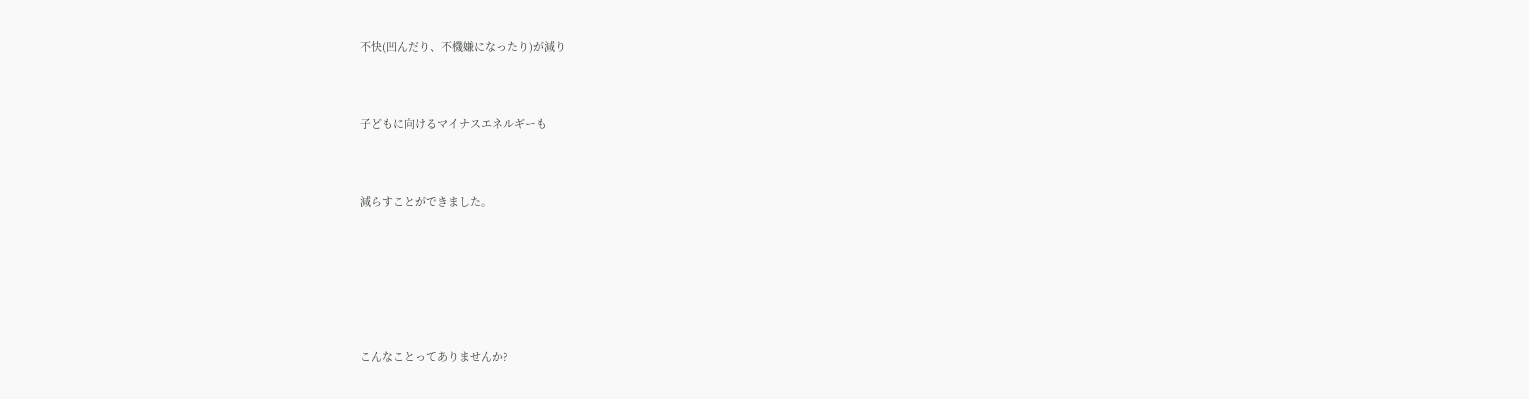不快(凹んだり、不機嫌になったり)が減り


子どもに向けるマイナスエネルギーも


減らすことができました。





こんなことってありませんか?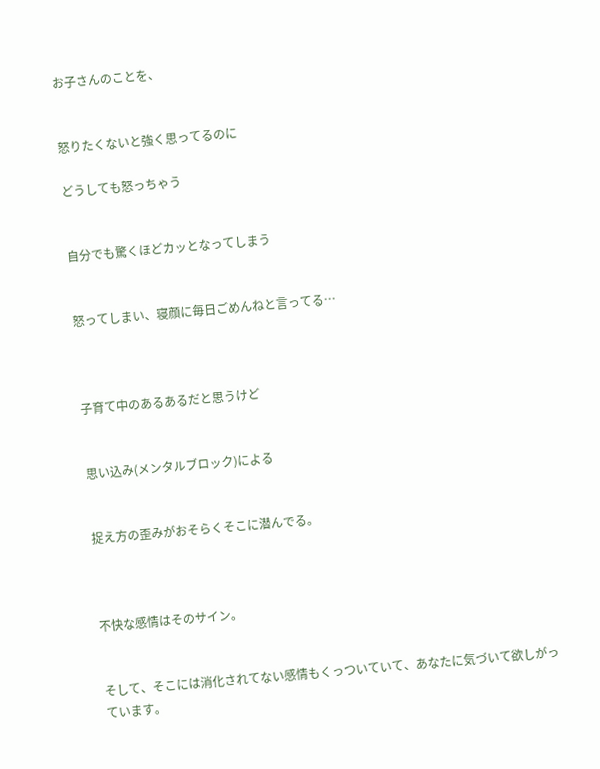お子さんのことを、


怒りたくないと強く思ってるのに

どうしても怒っちゃう


自分でも驚くほどカッとなってしまう


怒ってしまい、寝顔に毎日ごめんねと言ってる…



子育て中のあるあるだと思うけど


思い込み(メンタルブロック)による


捉え方の歪みがおそらくそこに潜んでる。



不快な感情はそのサイン。


そして、そこには消化されてない感情もくっついていて、あなたに気づいて欲しがっています。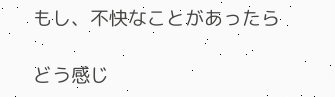もし、不快なことがあったら

どう感じ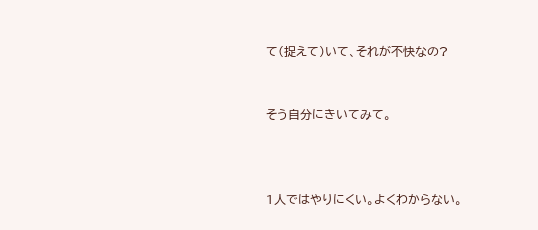て(捉えて)いて、それが不快なの?


そう自分にきいてみて。



1人ではやりにくい。よくわからない。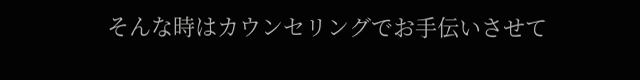そんな時はカウンセリングでお手伝いさせて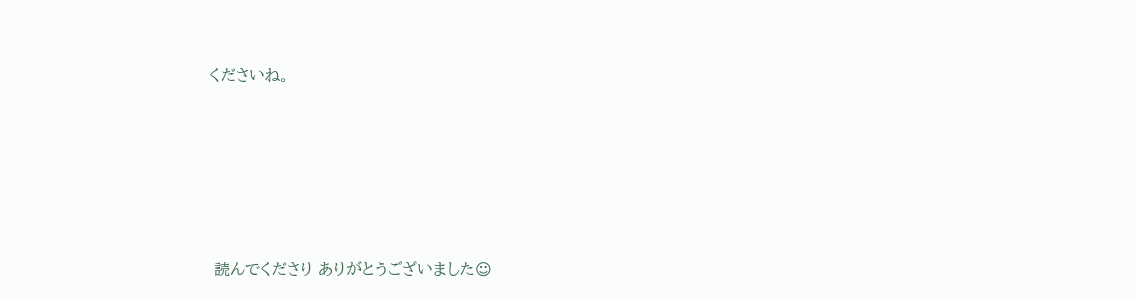くださいね。





 読んでくださり ありがとうございました☺